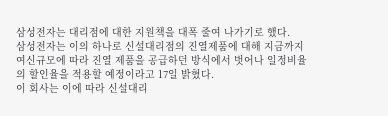삼성전자는 대리점에 대한 지원책을 대폭 줄여 나가기로 했다.
삼성전자는 이의 하나로 신설대리점의 진열제품에 대해 지금까지 여신규모에 따라 진열 제품을 공급하던 방식에서 벗어나 일정비율의 할인율을 적용할 예정이라고 17일 밝혔다.
이 회사는 이에 따라 신설대리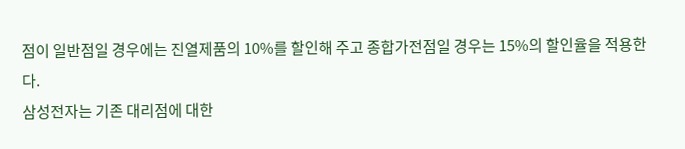점이 일반점일 경우에는 진열제품의 10%를 할인해 주고 종합가전점일 경우는 15%의 할인율을 적용한다.
삼성전자는 기존 대리점에 대한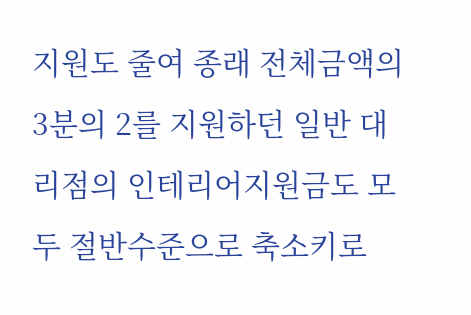지원도 줄여 종래 전체금액의 3분의 2를 지원하던 일반 대리점의 인테리어지원금도 모두 절반수준으로 축소키로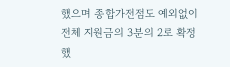했으며 종합가전점도 예외없이 전체 지원금의 3분의 2로 확정했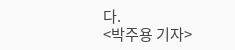다.
<박주용 기자>